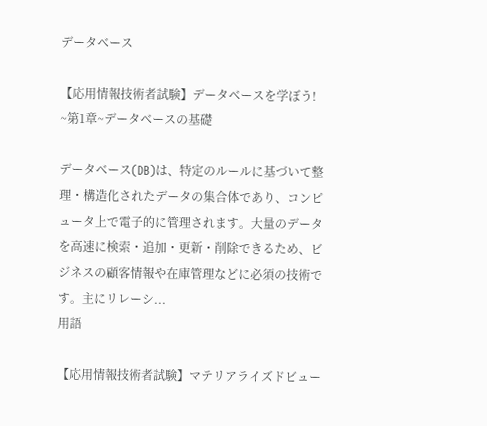データベース

【応用情報技術者試験】データベースを学ぼう!     ~第1章~データベースの基礎

データベース(DB)は、特定のルールに基づいて整理・構造化されたデータの集合体であり、コンピュータ上で電子的に管理されます。大量のデータを高速に検索・追加・更新・削除できるため、ビジネスの顧客情報や在庫管理などに必須の技術です。主にリレーシ...
用語

【応用情報技術者試験】マテリアライズドビュー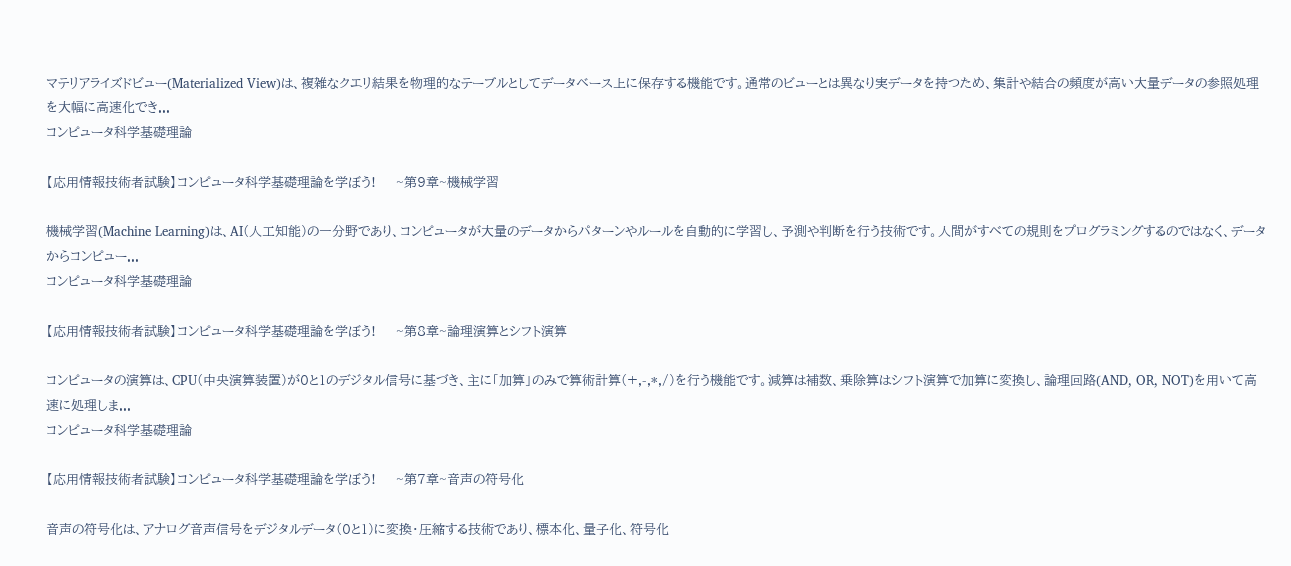マテリアライズドビュー(Materialized View)は、複雑なクエリ結果を物理的なテーブルとしてデータベース上に保存する機能です。通常のビューとは異なり実データを持つため、集計や結合の頻度が高い大量データの参照処理を大幅に高速化でき...
コンピュータ科学基礎理論

【応用情報技術者試験】コンピュータ科学基礎理論を学ぼう!     ~第9章~機械学習

機械学習(Machine Learning)は、AI(人工知能)の一分野であり、コンピュータが大量のデータからパターンやルールを自動的に学習し、予測や判断を行う技術です。人間がすべての規則をプログラミングするのではなく、データからコンピュー...
コンピュータ科学基礎理論

【応用情報技術者試験】コンピュータ科学基礎理論を学ぼう!     ~第8章~論理演算とシフト演算

コンピュータの演算は、CPU(中央演算装置)が0と1のデジタル信号に基づき、主に「加算」のみで算術計算(+,-,*,/)を行う機能です。減算は補数、乗除算はシフト演算で加算に変換し、論理回路(AND, OR, NOT)を用いて高速に処理しま...
コンピュータ科学基礎理論

【応用情報技術者試験】コンピュータ科学基礎理論を学ぼう!     ~第7章~音声の符号化

音声の符号化は、アナログ音声信号をデジタルデータ(0と1)に変換・圧縮する技術であり、標本化、量子化、符号化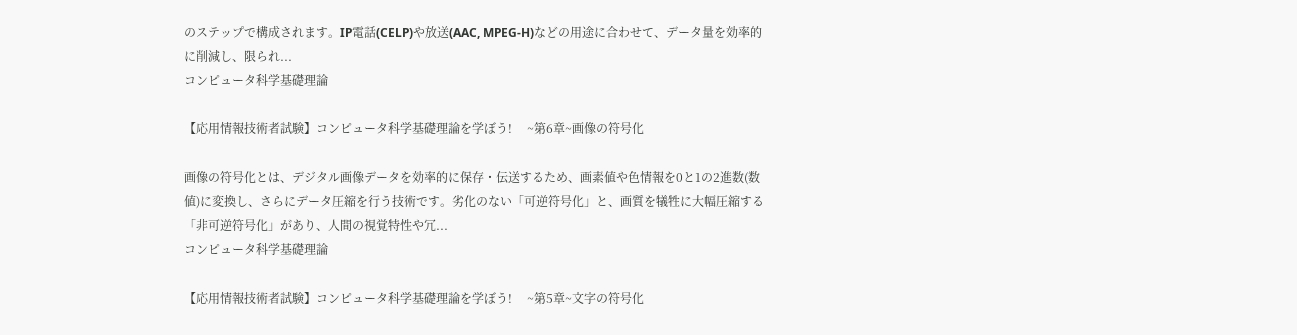のステップで構成されます。IP電話(CELP)や放送(AAC, MPEG-H)などの用途に合わせて、データ量を効率的に削減し、限られ...
コンピュータ科学基礎理論

【応用情報技術者試験】コンピュータ科学基礎理論を学ぼう!     ~第6章~画像の符号化

画像の符号化とは、デジタル画像データを効率的に保存・伝送するため、画素値や色情報を0と1の2進数(数値)に変換し、さらにデータ圧縮を行う技術です。劣化のない「可逆符号化」と、画質を犠牲に大幅圧縮する「非可逆符号化」があり、人間の視覚特性や冗...
コンピュータ科学基礎理論

【応用情報技術者試験】コンピュータ科学基礎理論を学ぼう!     ~第5章~文字の符号化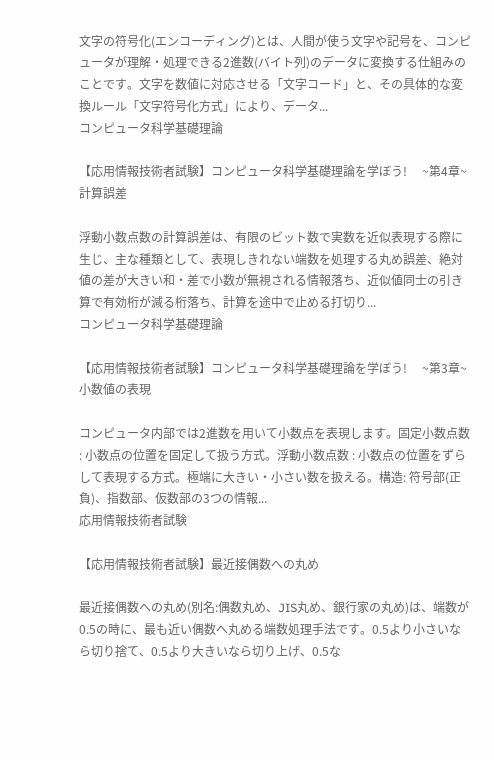文字の符号化(エンコーディング)とは、人間が使う文字や記号を、コンピュータが理解・処理できる2進数(バイト列)のデータに変換する仕組みのことです。文字を数値に対応させる「文字コード」と、その具体的な変換ルール「文字符号化方式」により、データ...
コンピュータ科学基礎理論

【応用情報技術者試験】コンピュータ科学基礎理論を学ぼう!     ~第4章~計算誤差

浮動小数点数の計算誤差は、有限のビット数で実数を近似表現する際に生じ、主な種類として、表現しきれない端数を処理する丸め誤差、絶対値の差が大きい和・差で小数が無視される情報落ち、近似値同士の引き算で有効桁が減る桁落ち、計算を途中で止める打切り...
コンピュータ科学基礎理論

【応用情報技術者試験】コンピュータ科学基礎理論を学ぼう!     ~第3章~小数値の表現

コンピュータ内部では2進数を用いて小数点を表現します。固定小数点数 : 小数点の位置を固定して扱う方式。浮動小数点数 : 小数点の位置をずらして表現する方式。極端に大きい・小さい数を扱える。構造: 符号部(正負)、指数部、仮数部の3つの情報...
応用情報技術者試験

【応用情報技術者試験】最近接偶数への丸め

最近接偶数への丸め(別名:偶数丸め、JIS丸め、銀行家の丸め)は、端数が0.5の時に、最も近い偶数へ丸める端数処理手法です。0.5より小さいなら切り捨て、0.5より大きいなら切り上げ、0.5な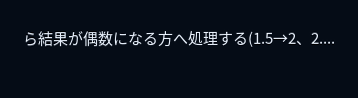ら結果が偶数になる方へ処理する(1.5→2、2....